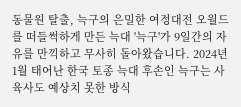동물원 탈출, 늑구의 은밀한 여정대전 오월드를 떠들썩하게 만든 늑대 '늑구'가 9일간의 자유를 만끽하고 무사히 돌아왔습니다. 2024년 1월 태어난 한국 토종 늑대 후손인 늑구는 사육사도 예상치 못한 방식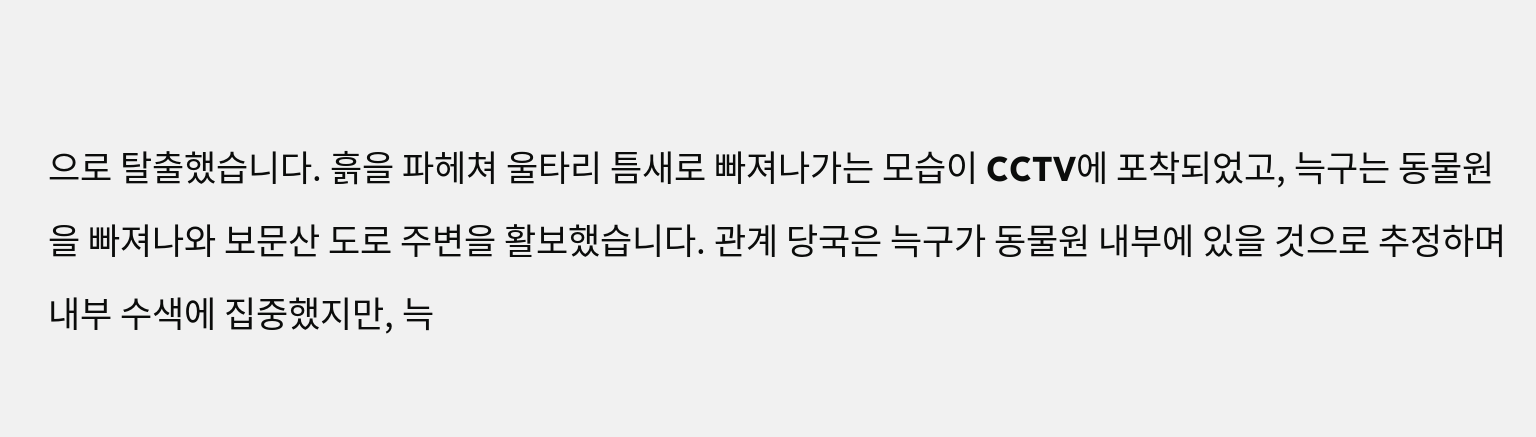으로 탈출했습니다. 흙을 파헤쳐 울타리 틈새로 빠져나가는 모습이 CCTV에 포착되었고, 늑구는 동물원을 빠져나와 보문산 도로 주변을 활보했습니다. 관계 당국은 늑구가 동물원 내부에 있을 것으로 추정하며 내부 수색에 집중했지만, 늑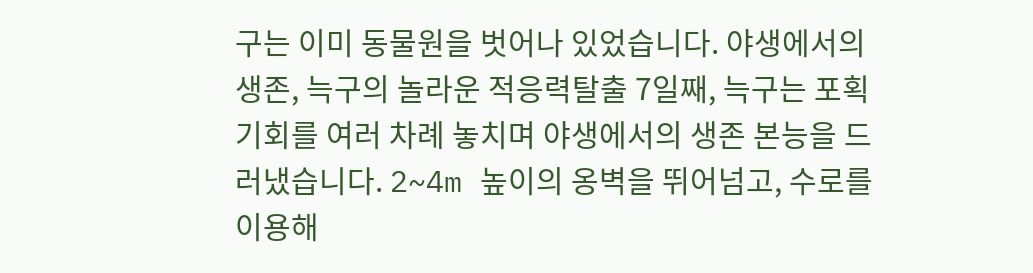구는 이미 동물원을 벗어나 있었습니다. 야생에서의 생존, 늑구의 놀라운 적응력탈출 7일째, 늑구는 포획 기회를 여러 차례 놓치며 야생에서의 생존 본능을 드러냈습니다. 2~4m 높이의 옹벽을 뛰어넘고, 수로를 이용해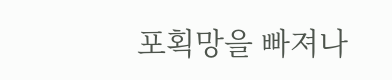포획망을 빠져나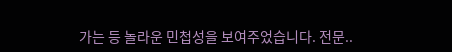가는 등 놀라운 민첩성을 보여주었습니다. 전문..